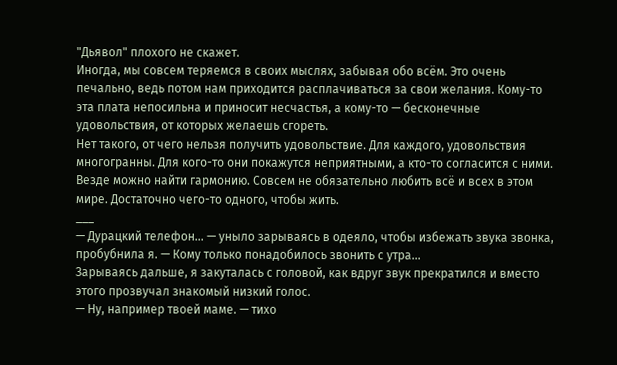"Дьявол" плохого не скажет.
Иногда, мы совсем теряемся в своих мыслях, забывая обо всём. Это очень печально, ведь потом нам приходится расплачиваться за свои желания. Кому-то эта плата непосильна и приносит несчастья, а кому-то — бесконечные удовольствия, от которых желаешь сгореть.
Нет такого, от чего нельзя получить удовольствие. Для каждого, удовольствия многогранны. Для кого-то они покажутся неприятными, а кто-то согласится с ними. Везде можно найти гармонию. Совсем не обязательно любить всё и всех в этом мире. Достаточно чего-то одного, чтобы жить.
___
— Дурацкий телефон... — уныло зарываясь в одеяло, чтобы избежать звука звонка, пробубнила я. — Кому только понадобилось звонить с утра...
Зарываясь дальше, я закуталась с головой, как вдруг звук прекратился и вместо этого прозвучал знакомый низкий голос.
— Ну, например твоей маме. — тихо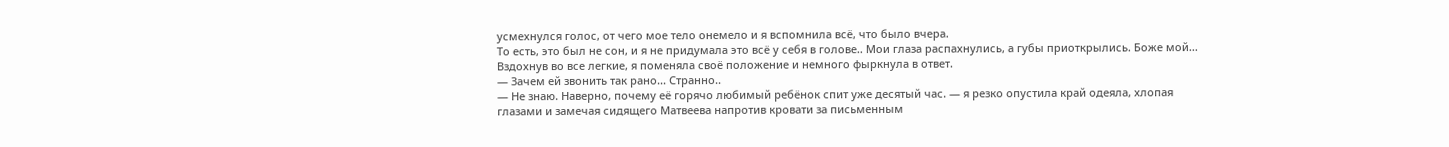усмехнулся голос, от чего мое тело онемело и я вспомнила всё, что было вчера.
То есть, это был не сон, и я не придумала это всё у себя в голове.. Мои глаза распахнулись, а губы приоткрылись. Боже мой... Вздохнув во все легкие, я поменяла своё положение и немного фыркнула в ответ.
— Зачем ей звонить так рано... Странно..
— Не знаю. Наверно, почему её горячо любимый ребёнок спит уже десятый час. — я резко опустила край одеяла, хлопая глазами и замечая сидящего Матвеева напротив кровати за письменным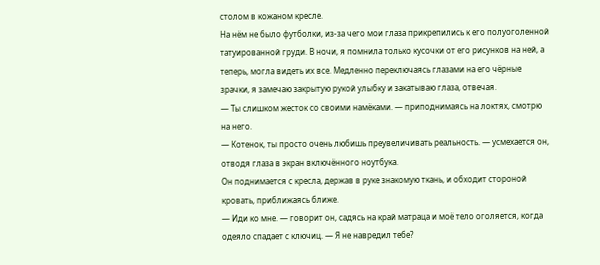столом в кожаном кресле.
На нём не было футболки, из-за чего мои глаза прикрепились к его полуоголенной татуированной груди. В ночи, я помнила только кусочки от его рисунков на ней, а теперь, могла видеть их все. Медленно переключаясь глазами на его чёрные зрачки, я замечаю закрытую рукой улыбку и закатываю глаза, отвечая.
— Ты слишком жесток со своими намёками. — приподнимаясь на локтях, смотрю на него.
— Котенок, ты просто очень любишь преувеличивать реальность. — усмехается он, отводя глаза в экран включённого ноутбука.
Он поднимается с кресла, держав в руке знакомую ткань, и обходит стороной кровать, приближаясь ближе.
— Иди ко мне. — говорит он, садясь на край матраца и моё тело оголяется, когда одеяло спадает с ключиц. — Я не навредил тебе?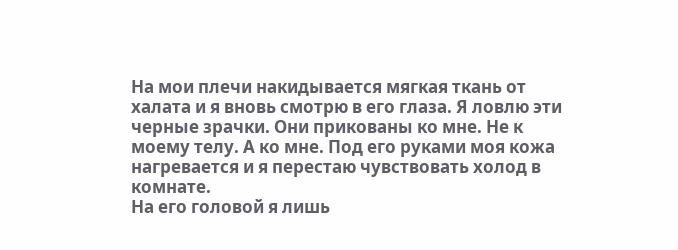На мои плечи накидывается мягкая ткань от халата и я вновь смотрю в его глаза. Я ловлю эти черные зрачки. Они прикованы ко мне. Не к моему телу. А ко мне. Под его руками моя кожа нагревается и я перестаю чувствовать холод в комнате.
На его головой я лишь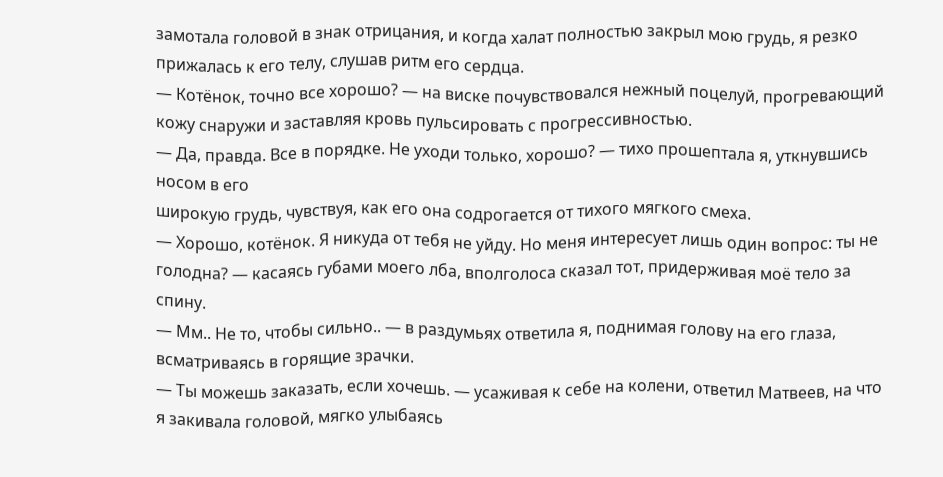замотала головой в знак отрицания, и когда халат полностью закрыл мою грудь, я резко прижалась к его телу, слушав ритм его сердца.
— Котёнок, точно все хорошо? — на виске почувствовался нежный поцелуй, прогревающий кожу снаружи и заставляя кровь пульсировать с прогрессивностью.
— Да, правда. Все в порядке. Не уходи только, хорошо? — тихо прошептала я, уткнувшись носом в его
широкую грудь, чувствуя, как его она содрогается от тихого мягкого смеха.
— Хорошо, котёнок. Я никуда от тебя не уйду. Но меня интересует лишь один вопрос: ты не голодна? — касаясь губами моего лба, вполголоса сказал тот, придерживая моё тело за спину.
— Мм.. Не то, чтобы сильно.. — в раздумьях ответила я, поднимая голову на его глаза, всматриваясь в горящие зрачки.
— Ты можешь заказать, если хочешь. — усаживая к себе на колени, ответил Матвеев, на что я закивала головой, мягко улыбаясь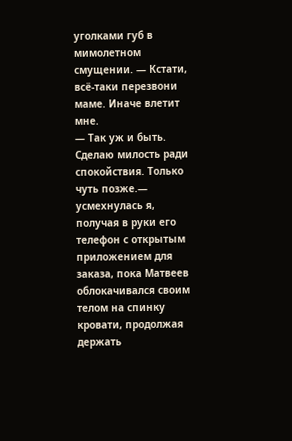уголками губ в мимолетном смущении. — Кстати, всё-таки перезвони маме. Иначе влетит мне.
— Так уж и быть. Сделаю милость ради спокойствия. Только чуть позже.— усмехнулась я, получая в руки его телефон с открытым приложением для заказа, пока Матвеев облокачивался своим телом на спинку кровати, продолжая
держать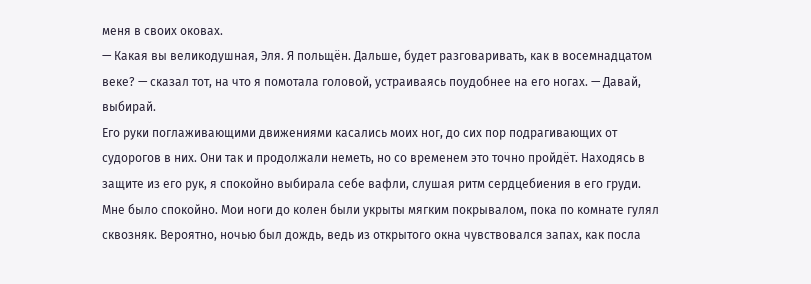меня в своих оковах.
— Какая вы великодушная, Эля. Я польщён. Дальше, будет разговаривать, как в восемнадцатом веке? — сказал тот, на что я помотала головой, устраиваясь поудобнее на его ногах. — Давай, выбирай.
Его руки поглаживающими движениями касались моих ног, до сих пор подрагивающих от судорогов в них. Они так и продолжали неметь, но со временем это точно пройдёт. Находясь в защите из его рук, я спокойно выбирала себе вафли, слушая ритм сердцебиения в его груди. Мне было спокойно. Мои ноги до колен были укрыты мягким покрывалом, пока по комнате гулял сквозняк. Вероятно, ночью был дождь, ведь из открытого окна чувствовался запах, как посла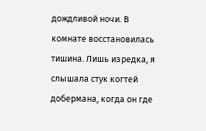дождливой ночи. В комнате восстановилась тишина. Лишь изредка, я слышала стук когтей добермана, когда он где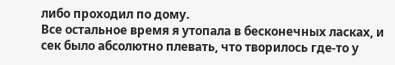либо проходил по дому.
Все остальное время я утопала в бесконечных ласках, и сек было абсолютно плевать, что творилось где-то у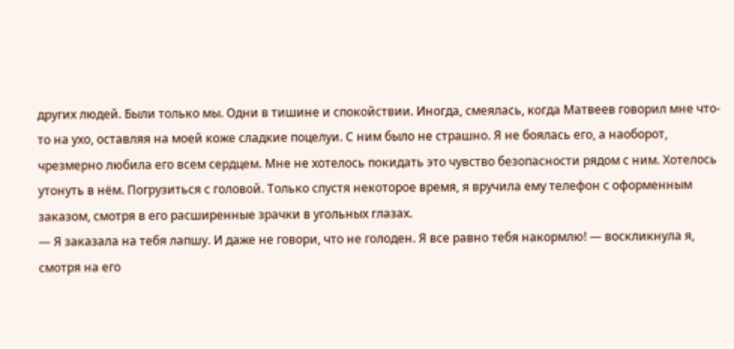других людей. Были только мы. Одни в тишине и спокойствии. Иногда, смеялась, когда Матвеев говорил мне что-то на ухо, оставляя на моей коже сладкие поцелуи. С ним было не страшно. Я не боялась его, а наоборот, чрезмерно любила его всем сердцем. Мне не хотелось покидать это чувство безопасности рядом с ним. Хотелось утонуть в нём. Погрузиться с головой. Только спустя некоторое время, я вручила ему телефон с оформенным заказом, смотря в его расширенные зрачки в угольных глазах.
— Я заказала на тебя лапшу. И даже не говори, что не голоден. Я все равно тебя накормлю! — воскликнула я, смотря на его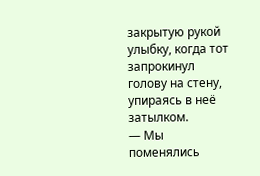закрытую рукой улыбку, когда тот запрокинул голову на стену, упираясь в неё затылком.
— Мы поменялись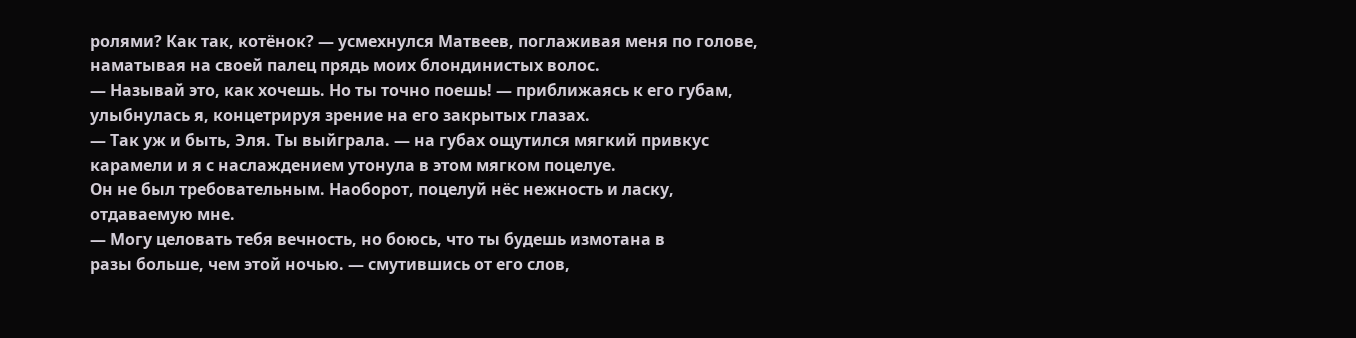ролями? Как так, котёнок? — усмехнулся Матвеев, поглаживая меня по голове, наматывая на своей палец прядь моих блондинистых волос.
— Называй это, как хочешь. Но ты точно поешь! — приближаясь к его губам, улыбнулась я, концетрируя зрение на его закрытых глазах.
— Так уж и быть, Эля. Ты выйграла. — на губах ощутился мягкий привкус
карамели и я с наслаждением утонула в этом мягком поцелуе.
Он не был требовательным. Наоборот, поцелуй нёс нежность и ласку, отдаваемую мне.
— Могу целовать тебя вечность, но боюсь, что ты будешь измотана в
разы больше, чем этой ночью. — смутившись от его слов,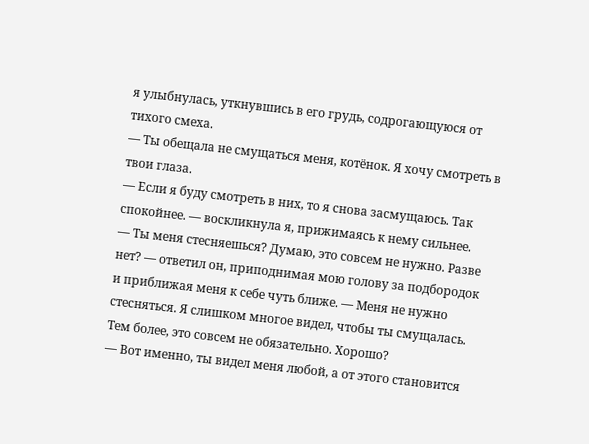я улыбнулась, уткнувшись в его грудь, содрогающуюся от тихого смеха.
— Ты обещала не смущаться меня, котёнок. Я хочу смотреть в
твои глаза.
— Если я буду смотреть в них, то я снова засмущаюсь. Так спокойнее. — воскликнула я, прижимаясь к нему сильнее.
— Ты меня стесняешься? Думаю, это совсем не нужно. Разве нет? — ответил он, приподнимая мою голову за подбородок и приближая меня к себе чуть ближе. — Меня не нужно стесняться. Я слишком многое видел, чтобы ты смущалась. Тем более, это совсем не обязательно. Хорошо?
— Вот именно, ты видел меня любой, а от этого становится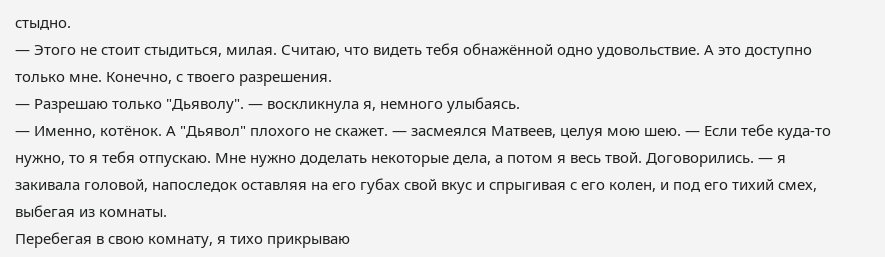стыдно.
— Этого не стоит стыдиться, милая. Считаю, что видеть тебя обнажённой одно удовольствие. А это доступно только мне. Конечно, с твоего разрешения.
— Разрешаю только "Дьяволу". — воскликнула я, немного улыбаясь.
— Именно, котёнок. А "Дьявол" плохого не скажет. — засмеялся Матвеев, целуя мою шею. — Если тебе куда-то нужно, то я тебя отпускаю. Мне нужно доделать некоторые дела, а потом я весь твой. Договорились. — я закивала головой, напоследок оставляя на его губах свой вкус и спрыгивая с его колен, и под его тихий смех, выбегая из комнаты.
Перебегая в свою комнату, я тихо прикрываю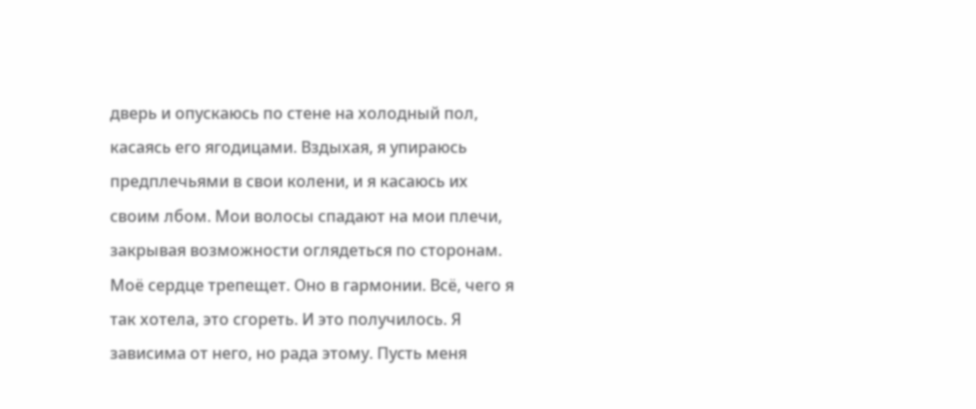дверь и опускаюсь по стене на холодный пол, касаясь его ягодицами. Вздыхая, я упираюсь предплечьями в свои колени, и я касаюсь их своим лбом. Мои волосы спадают на мои плечи, закрывая возможности оглядеться по сторонам. Моё сердце трепещет. Оно в гармонии. Всё, чего я так хотела, это сгореть. И это получилось. Я зависима от него, но рада этому. Пусть меня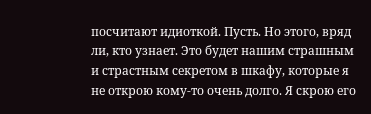посчитают идиоткой. Пусть. Но этого, вряд ли, кто узнает. Это будет нашим страшным и страстным секретом в шкафу, которые я не открою кому-то очень долго. Я скрою его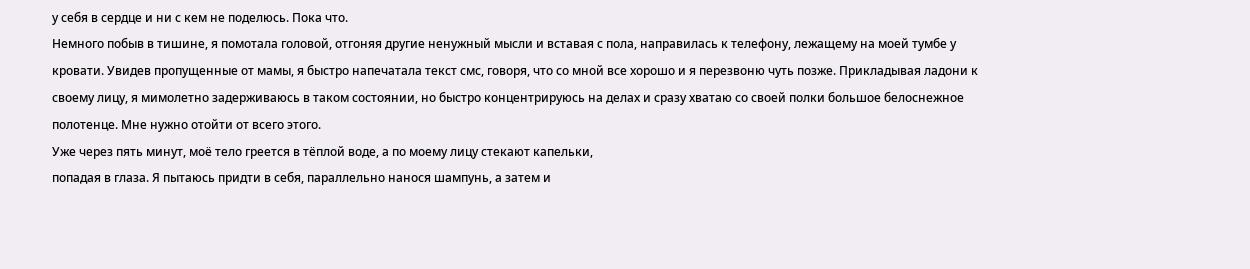у себя в сердце и ни с кем не поделюсь. Пока что.
Немного побыв в тишине, я помотала головой, отгоняя другие ненужный мысли и вставая с пола, направилась к телефону, лежащему на моей тумбе у кровати. Увидев пропущенные от мамы, я быстро напечатала текст смс, говоря, что со мной все хорошо и я перезвоню чуть позже. Прикладывая ладони к своему лицу, я мимолетно задерживаюсь в таком состоянии, но быстро концентрируюсь на делах и сразу хватаю со своей полки большое белоснежное полотенце. Мне нужно отойти от всего этого.
Уже через пять минут, моё тело греется в тёплой воде, а по моему лицу стекают капельки,
попадая в глаза. Я пытаюсь придти в себя, параллельно нанося шампунь, а затем и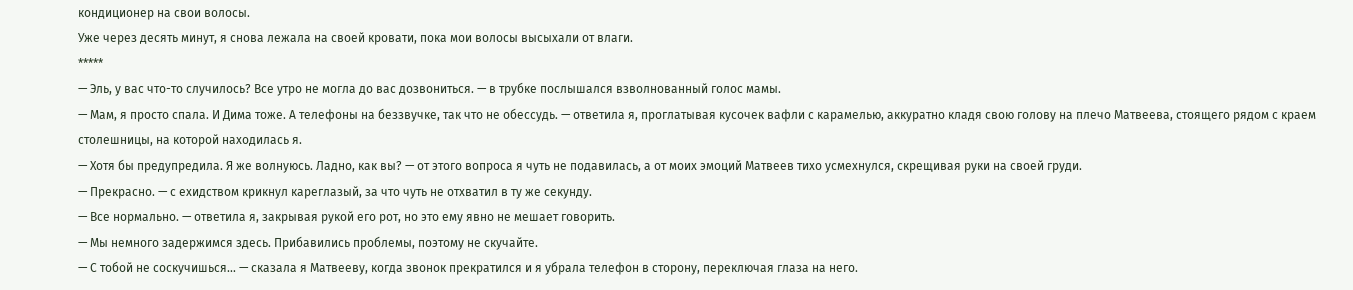кондиционер на свои волосы.
Уже через десять минут, я снова лежала на своей кровати, пока мои волосы высыхали от влаги.
*****
— Эль, у вас что-то случилось? Все утро не могла до вас дозвониться. — в трубке послышался взволнованный голос мамы.
— Мам, я просто спала. И Дима тоже. А телефоны на беззвучке, так что не обессудь. — ответила я, проглатывая кусочек вафли с карамелью, аккуратно кладя свою голову на плечо Матвеева, стоящего рядом с краем столешницы, на которой находилась я.
— Хотя бы предупредила. Я же волнуюсь. Ладно, как вы? — от этого вопроса я чуть не подавилась, а от моих эмоций Матвеев тихо усмехнулся, скрещивая руки на своей груди.
— Прекрасно. — с ехидством крикнул кареглазый, за что чуть не отхватил в ту же секунду.
— Все нормально. — ответила я, закрывая рукой его рот, но это ему явно не мешает говорить.
— Мы немного задержимся здесь. Прибавились проблемы, поэтому не скучайте.
— С тобой не соскучишься... — сказала я Матвееву, когда звонок прекратился и я убрала телефон в сторону, переключая глаза на него.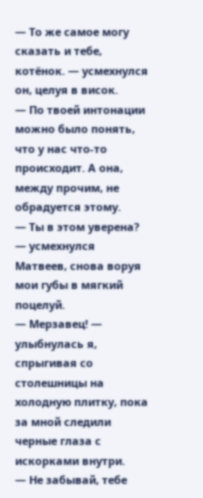— То же самое могу сказать и тебе, котёнок. — усмехнулся он, целуя в висок.
— По твоей интонации можно было понять, что у нас что-то происходит. А она, между прочим, не обрадуется этому.
— Ты в этом уверена? — усмехнулся Матвеев, снова воруя мои губы в мягкий поцелуй.
— Мерзавец! — улыбнулась я, спрыгивая со столешницы на холодную плитку, пока за мной следили черные глаза с искорками внутри.
— Не забывай, тебе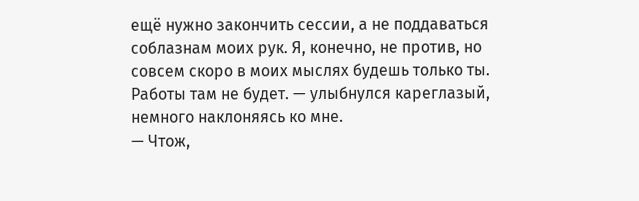ещё нужно закончить сессии, а не поддаваться соблазнам моих рук. Я, конечно, не против, но совсем скоро в моих мыслях будешь только ты. Работы там не будет. — улыбнулся кареглазый, немного наклоняясь ко мне.
— Чтож,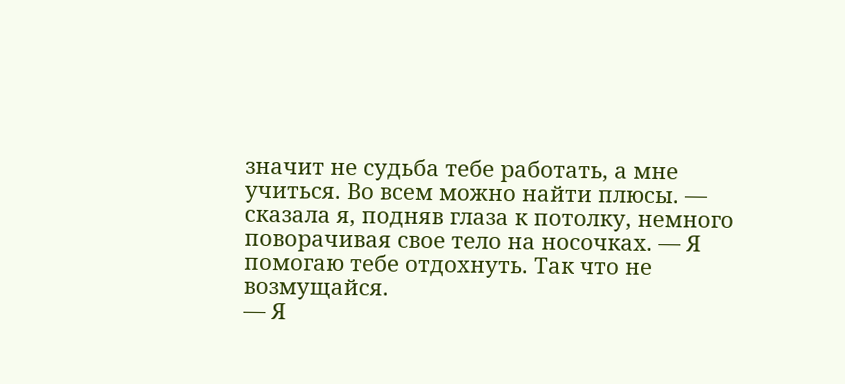значит не судьба тебе работать, а мне учиться. Во всем можно найти плюсы. — сказала я, подняв глаза к потолку, немного поворачивая свое тело на носочках. — Я помогаю тебе отдохнуть. Так что не возмущайся.
— Я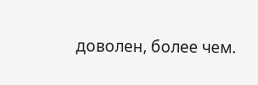доволен, более чем.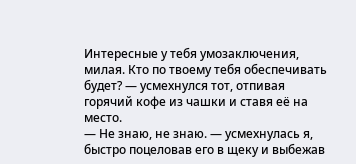Интересные у тебя умозаключения, милая. Кто по твоему тебя обеспечивать будет? — усмехнулся тот, отпивая горячий кофе из чашки и ставя её на место.
— Не знаю, не знаю. — усмехнулась я, быстро поцеловав его в щеку и выбежав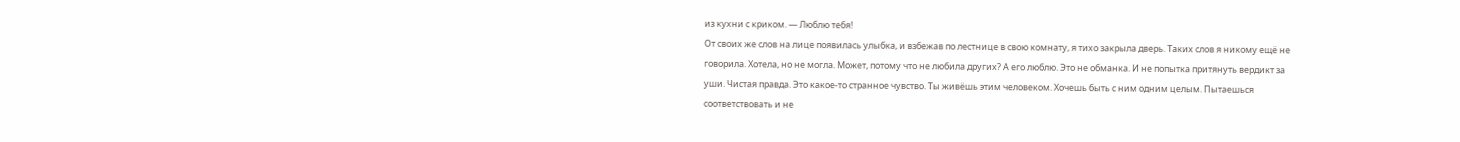из кухни с криком. — Люблю тебя!
От своих же слов на лице появилась улыбка, и взбежав по лестнице в свою комнату, я тихо закрыла дверь. Таких слов я никому ещё не говорила. Хотела, но не могла. Может, потому что не любила других? А его люблю. Это не обманка. И не попытка притянуть вердикт за уши. Чистая правда. Это какое-то странное чувство. Ты живёшь этим человеком. Хочешь быть с ним одним целым. Пытаешься соответствовать и не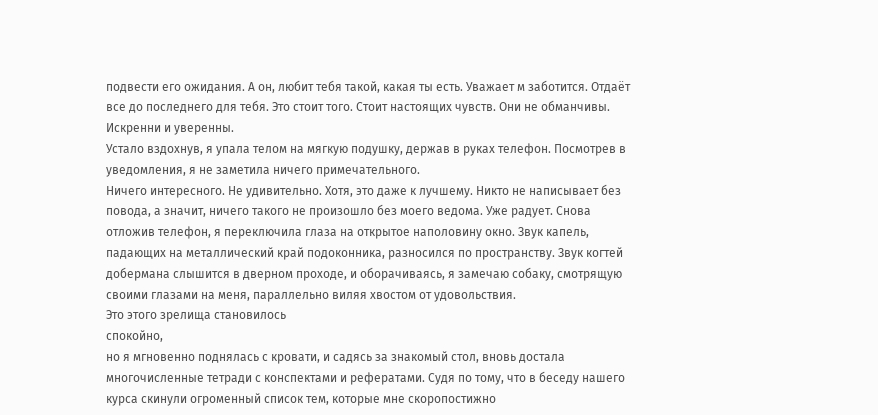подвести его ожидания. А он, любит тебя такой, какая ты есть. Уважает м заботится. Отдаёт все до последнего для тебя. Это стоит того. Стоит настоящих чувств. Они не обманчивы. Искренни и уверенны.
Устало вздохнув, я упала телом на мягкую подушку, держав в руках телефон. Посмотрев в уведомления, я не заметила ничего примечательного.
Ничего интересного. Не удивительно. Хотя, это даже к лучшему. Никто не написывает без повода, а значит, ничего такого не произошло без моего ведома. Уже радует. Снова отложив телефон, я переключила глаза на открытое наполовину окно. Звук капель, падающих на металлический край подоконника, разносился по пространству. Звук когтей добермана слышится в дверном проходе, и оборачиваясь, я замечаю собаку, смотрящую своими глазами на меня, параллельно виляя хвостом от удовольствия.
Это этого зрелища становилось
спокойно,
но я мгновенно поднялась с кровати, и садясь за знакомый стол, вновь достала многочисленные тетради с конспектами и рефератами. Судя по тому, что в беседу нашего курса скинули огроменный список тем, которые мне скоропостижно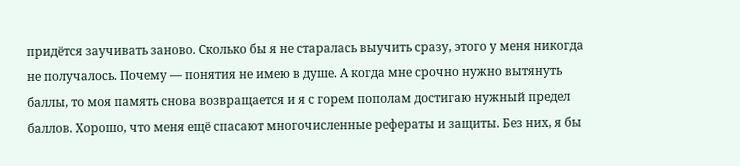придётся заучивать заново. Сколько бы я не старалась выучить сразу, этого у меня никогда не получалось. Почему — понятия не имею в душе. А когда мне срочно нужно вытянуть баллы, то моя память снова возвращается и я с горем пополам достигаю нужный предел баллов. Хорошо, что меня ещё спасают многочисленные рефераты и защиты. Без них, я бы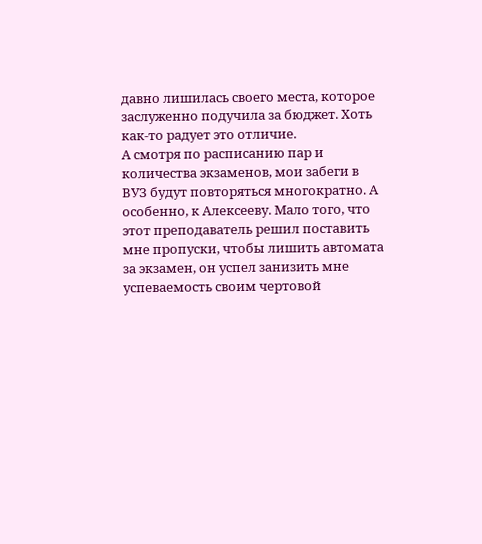давно лишилась своего места, которое заслуженно подучила за бюджет. Хоть как-то радует это отличие.
А смотря по расписанию пар и количества экзаменов, мои забеги в ВУЗ будут повторяться многократно. А особенно, к Алексееву. Мало того, что этот преподаватель решил поставить мне пропуски, чтобы лишить автомата за экзамен, он успел занизить мне успеваемость своим чертовой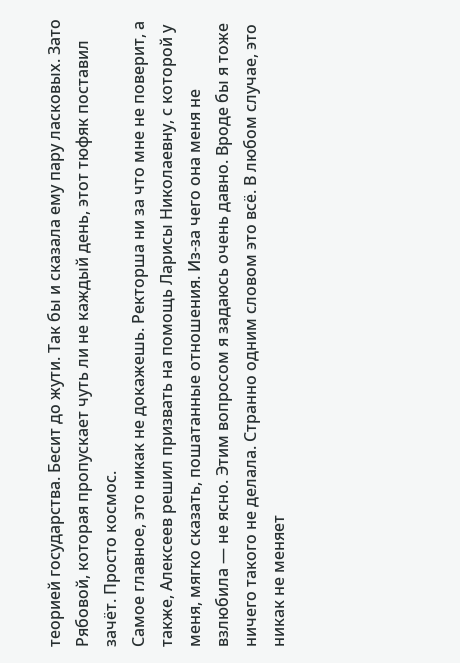теорией государства. Бесит до жути. Так бы и сказала ему пару ласковых. Зато Рябовой, которая пропускает чуть ли не каждый день, этот тюфяк поставил зачёт. Просто космос.
Самое главное, это никак не докажешь. Ректорша ни за что мне не поверит, а также, Алексеев решил призвать на помощь Ларисы Николаевну, с которой у меня, мягко сказать, пошатанные отношения. Из-за чего она меня не взлюбила — не ясно. Этим вопросом я задаюсь очень давно. Вроде бы я тоже ничего такого не делала. Странно одним словом это всё. В любом случае, это никак не меняет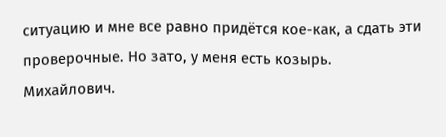ситуацию и мне все равно придётся кое-как, а сдать эти проверочные. Но зато, у меня есть козырь.
Михайлович.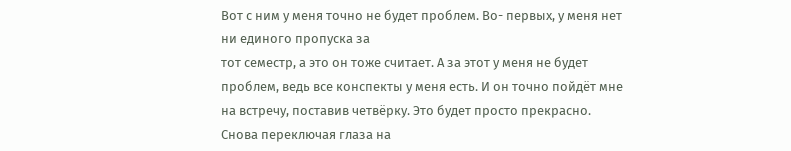Вот с ним у меня точно не будет проблем. Во- первых, у меня нет ни единого пропуска за
тот семестр, а это он тоже считает. А за этот у меня не будет проблем, ведь все конспекты у меня есть. И он точно пойдёт мне на встречу, поставив четвёрку. Это будет просто прекрасно.
Снова переключая глаза на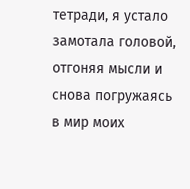тетради, я устало замотала головой, отгоняя мысли и снова погружаясь в мир моих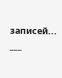записей...
___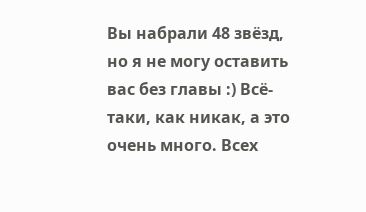Вы набрали 48 звёзд, но я не могу оставить вас без главы :) Всё-таки, как никак, а это очень много. Всех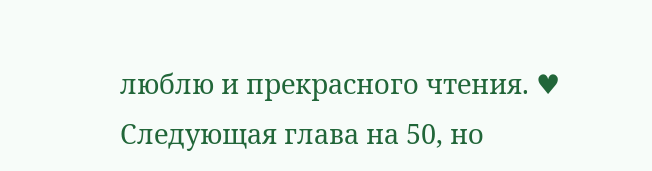люблю и прекрасного чтения. ♥
Следующая глава на 50, но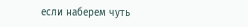если наберем чуть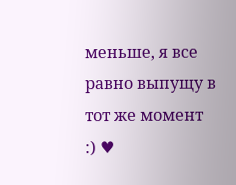меньше, я все равно выпущу в тот же момент :) ♥